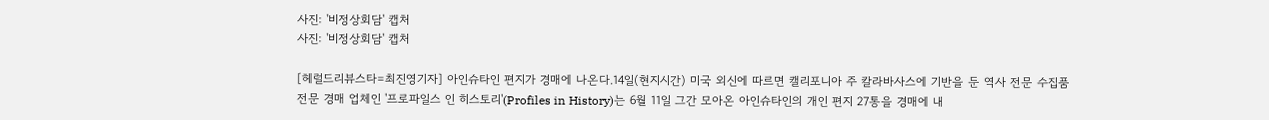사진: '비정상회담' 캡처
사진: '비정상회담' 캡처

[헤럴드리뷰스타=최진영기자] 아인슈타인 편지가 경매에 나온다.14일(현지시간) 미국 외신에 따르면 캘리포니아 주 칼라바사스에 기반을 둔 역사 전문 수집품 전문 경매 업체인 '프로파일스 인 히스토리'(Profiles in History)는 6월 11일 그간 모아온 아인슈타인의 개인 편지 27통을 경매에 내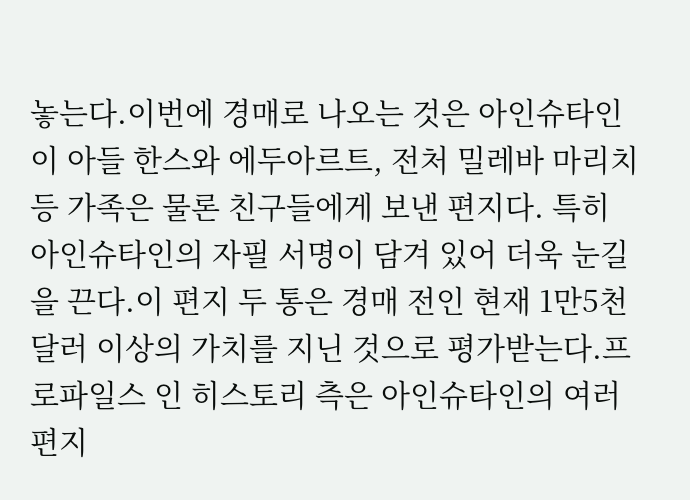놓는다.이번에 경매로 나오는 것은 아인슈타인이 아들 한스와 에두아르트, 전처 밀레바 마리치 등 가족은 물론 친구들에게 보낸 편지다. 특히 아인슈타인의 자필 서명이 담겨 있어 더욱 눈길을 끈다.이 편지 두 통은 경매 전인 현재 1만5천 달러 이상의 가치를 지닌 것으로 평가받는다.프로파일스 인 히스토리 측은 아인슈타인의 여러 편지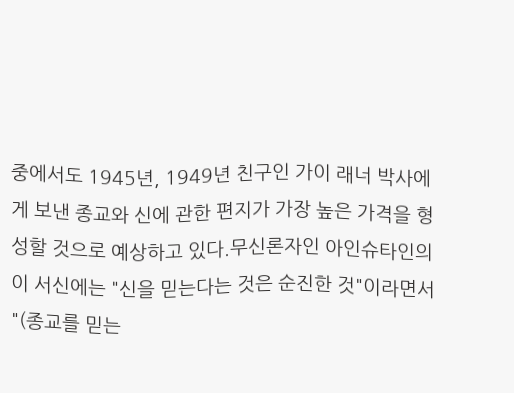중에서도 1945년, 1949년 친구인 가이 래너 박사에게 보낸 종교와 신에 관한 편지가 가장 높은 가격을 형성할 것으로 예상하고 있다.무신론자인 아인슈타인의 이 서신에는 "신을 믿는다는 것은 순진한 것"이라면서 "(종교를 믿는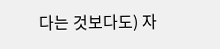다는 것보다도) 자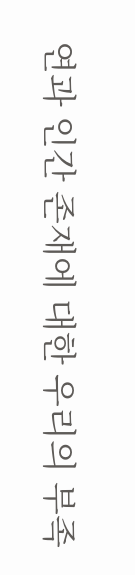연과 인간 존재에 대한 우리의 부족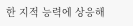한 지적 능력에 상응해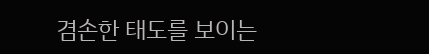겸손한 태도를 보이는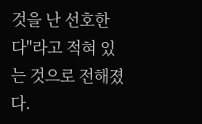것을 난 선호한다"라고 적혀 있는 것으로 전해졌다.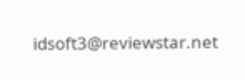idsoft3@reviewstar.net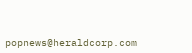popnews@heraldcorp.com